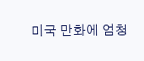미국 만화에 엄청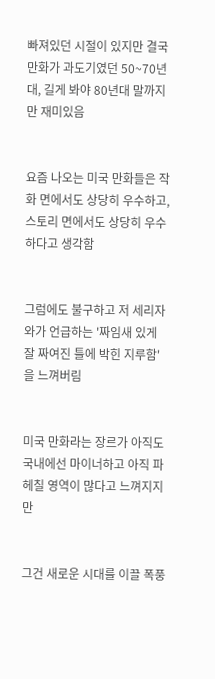빠져있던 시절이 있지만 결국 만화가 과도기였던 50~70년대, 길게 봐야 80년대 말까지만 재미있음


요즘 나오는 미국 만화들은 작화 면에서도 상당히 우수하고, 스토리 면에서도 상당히 우수하다고 생각함


그럼에도 불구하고 저 세리자와가 언급하는 '짜임새 있게 잘 짜여진 틀에 박힌 지루함'을 느껴버림


미국 만화라는 장르가 아직도 국내에선 마이너하고 아직 파헤칠 영역이 많다고 느껴지지만


그건 새로운 시대를 이끌 폭풍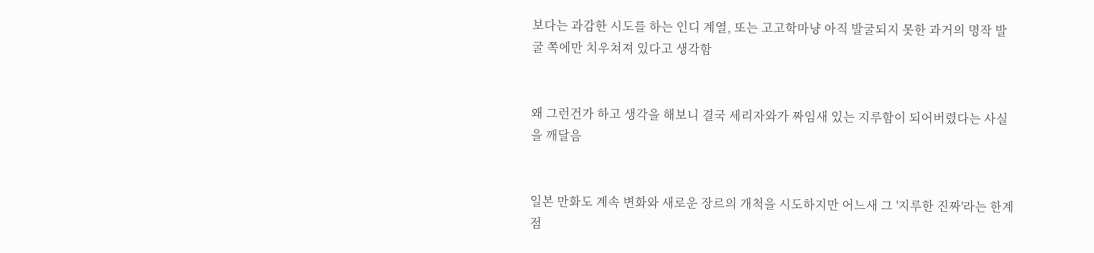보다는 과감한 시도를 하는 인디 계열, 또는 고고학마냥 아직 발굴되지 못한 과거의 명작 발굴 쪽에만 치우쳐져 있다고 생각함


왜 그런건가 하고 생각을 해보니 결국 세리자와가 짜임새 있는 지루함이 되어버렸다는 사실을 깨달음


일본 만화도 계속 변화와 새로운 장르의 개척을 시도하지만 어느새 그 '지루한 진짜'라는 한계점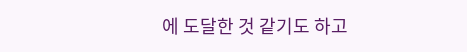에 도달한 것 같기도 하고